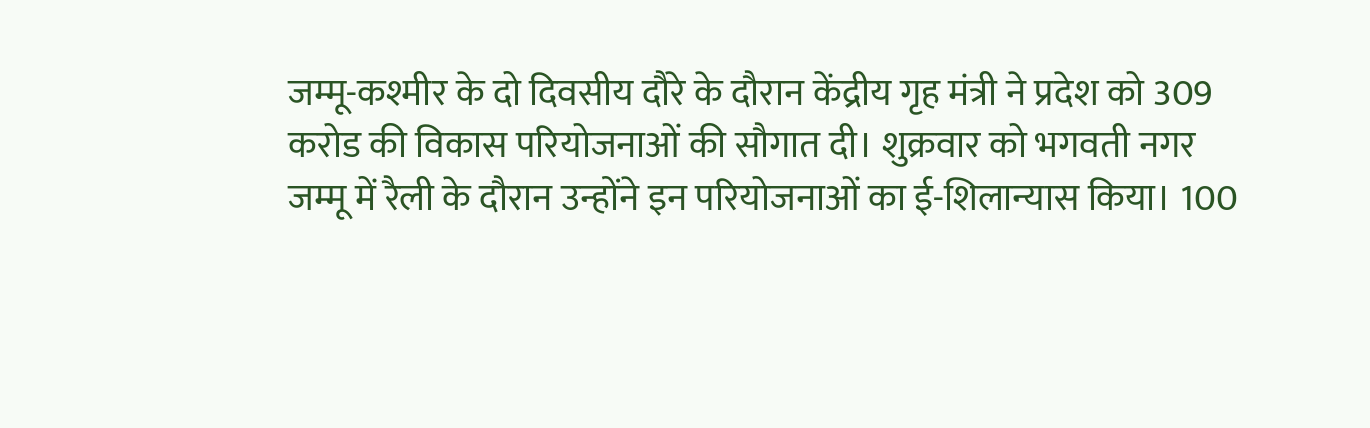जम्मू-कश्मीर के दो दिवसीय दौरे के दौरान केंद्रीय गृह मंत्री ने प्रदेश को 309 करोड की विकास परियोजनाओं की सौगात दी। शुक्रवार को भगवती नगर जम्मू में रैली के दौरान उन्होंने इन परियोजनाओं का ई-शिलान्यास किया। 100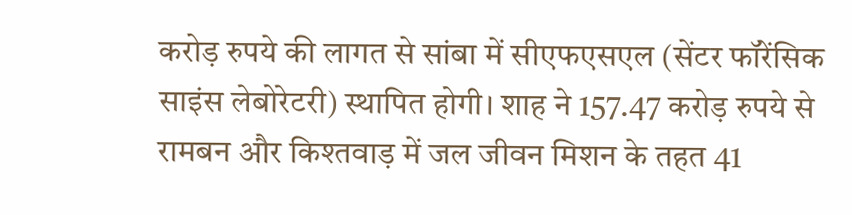करोड़ रुपये की लागत से सांबा में सीएफएसएल (सेंटर फॉरेंसिक साइंस लेबोरेटरी) स्थापित होगी। शाह ने 157.47 करोड़ रुपये से रामबन और किश्तवाड़ में जल जीवन मिशन के तहत 41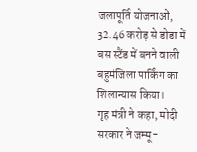जलापूर्ति योजनाओं, 32.46 करोड़ से डोडा में बस स्टैंड में बनने वाली बहुमंजिला पार्किंग का शिलान्यास किया।
गृह मंत्री ने कहा, मोदी सरकार ने जम्मू-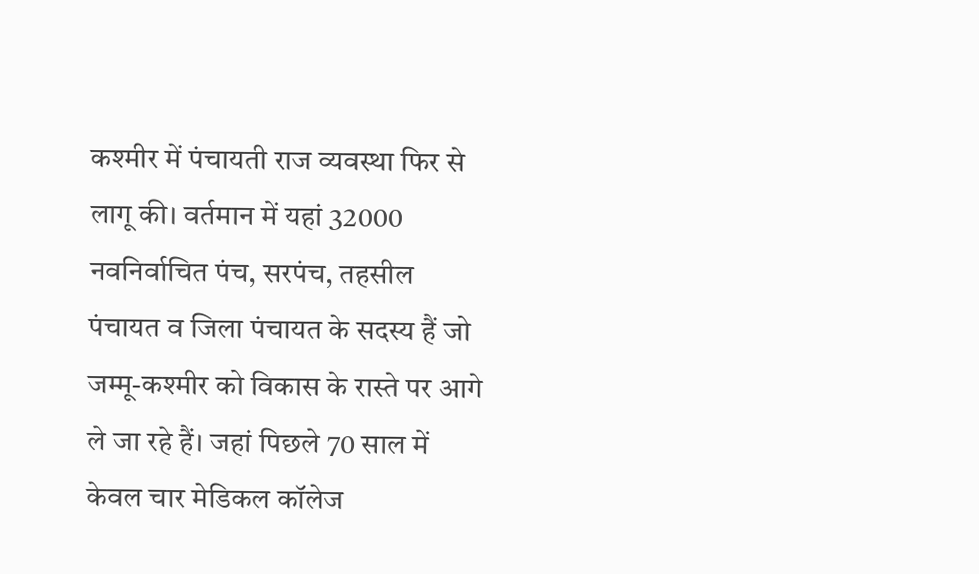कश्मीर में पंचायती राज व्यवस्था फिर से लागू की। वर्तमान में यहां 32000 नवनिर्वाचित पंच, सरपंच, तहसील पंचायत व जिला पंचायत के सदस्य हैं जो जम्मू-कश्मीर को विकास के रास्ते पर आगे ले जा रहे हैं। जहां पिछले 70 साल में केवल चार मेडिकल कॉलेज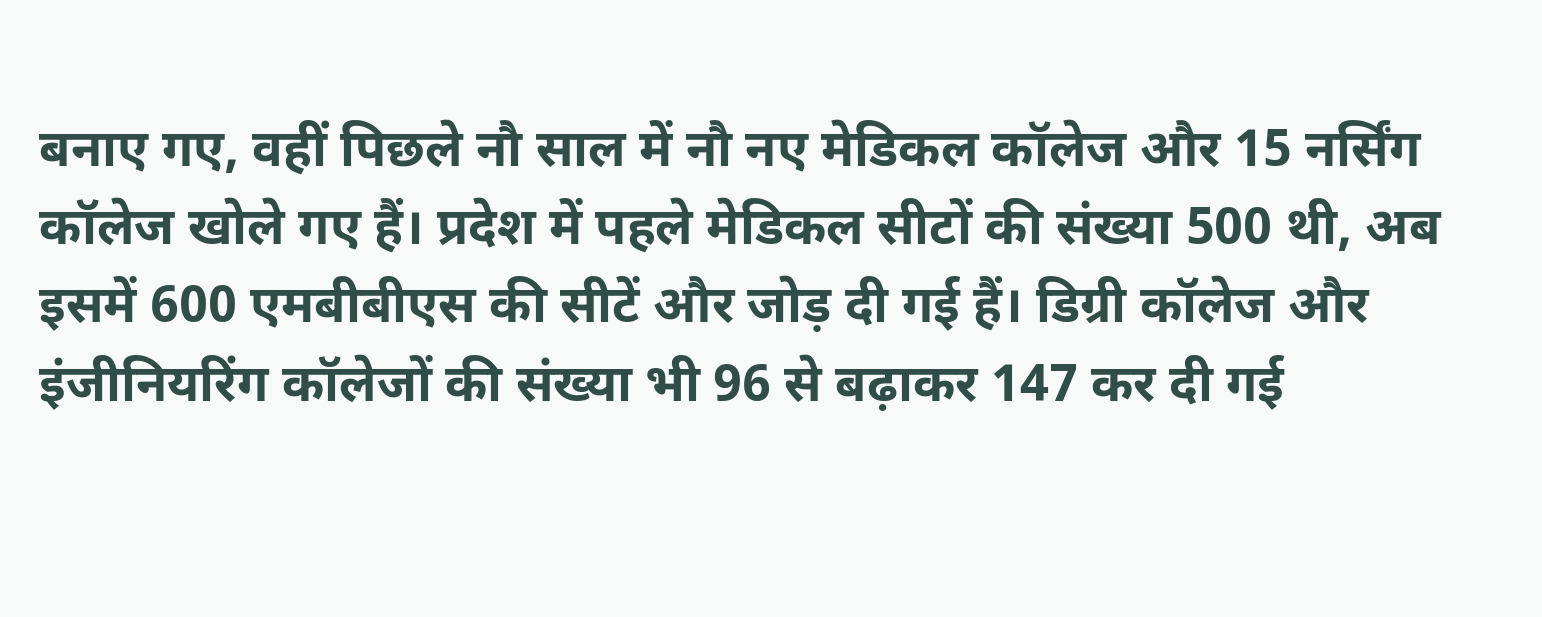बनाए गए, वहीं पिछले नौ साल में नौ नए मेडिकल कॉलेज और 15 नर्सिंग कॉलेज खोले गए हैं। प्रदेश में पहले मेडिकल सीटों की संख्या 500 थी, अब इसमें 600 एमबीबीएस की सीटें और जोड़ दी गई हैं। डिग्री कॉलेज और इंजीनियरिंग कॉलेजों की संख्या भी 96 से बढ़ाकर 147 कर दी गई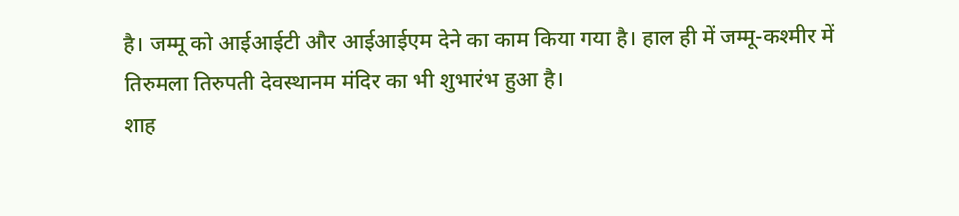है। जम्मू को आईआईटी और आईआईएम देने का काम किया गया है। हाल ही में जम्मू-कश्मीर में तिरुमला तिरुपती देवस्थानम मंदिर का भी शुभारंभ हुआ है।
शाह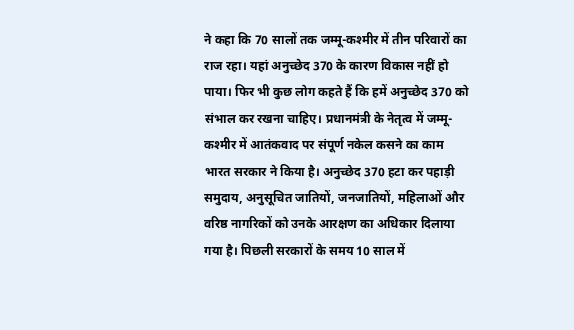ने कहा कि 70 सालों तक जम्मू-कश्मीर में तीन परिवारों का राज रहा। यहां अनुच्छेद 370 के कारण विकास नहीं हो पाया। फिर भी कुछ लोग कहते हैं कि हमें अनुच्छेद 370 को संभाल कर रखना चाहिए। प्रधानमंत्री के नेतृत्व में जम्मू-कश्मीर में आतंकवाद पर संपूर्ण नकेल कसने का काम भारत सरकार ने किया है। अनुच्छेद 370 हटा कर पहाड़ी समुदाय, अनुसूचित जातियों, जनजातियों, महिलाओं और वरिष्ठ नागरिकों को उनके आरक्षण का अधिकार दिलाया गया है। पिछली सरकारों के समय 10 साल में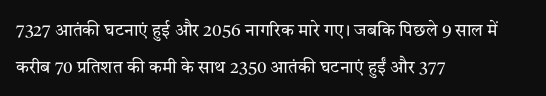7327 आतंकी घटनाएं हुई और 2056 नागरिक मारे गए। जबकि पिछले 9 साल में करीब 70 प्रतिशत की कमी के साथ 2350 आतंकी घटनाएं हुईं और 377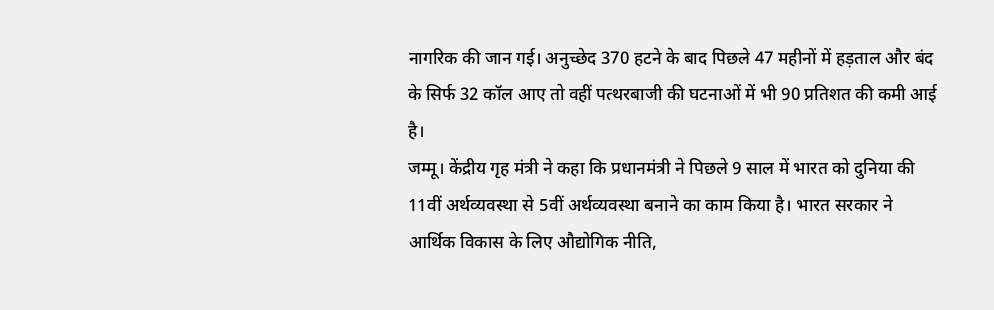नागरिक की जान गई। अनुच्छेद 370 हटने के बाद पिछले 47 महीनों में हड़ताल और बंद के सिर्फ 32 कॉल आए तो वहीं पत्थरबाजी की घटनाओं में भी 90 प्रतिशत की कमी आई है।
जम्मू। केंद्रीय गृह मंत्री ने कहा कि प्रधानमंत्री ने पिछले 9 साल में भारत को दुनिया की 11वीं अर्थव्यवस्था से 5वीं अर्थव्यवस्था बनाने का काम किया है। भारत सरकार ने आर्थिक विकास के लिए औद्योगिक नीति,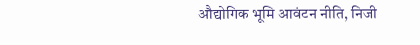औद्योगिक भूमि आवंटन नीति, निजी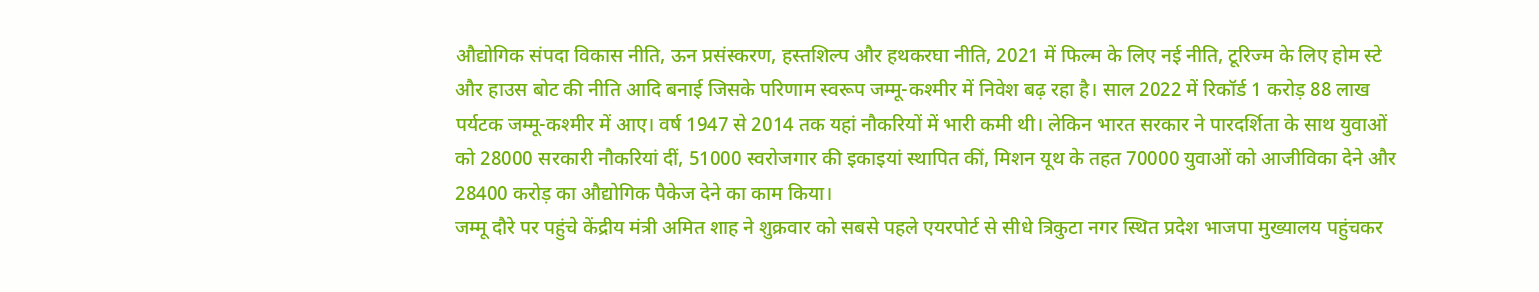औद्योगिक संपदा विकास नीति, ऊन प्रसंस्करण, हस्तशिल्प और हथकरघा नीति, 2021 में फिल्म के लिए नई नीति, टूरिज्म के लिए होम स्टे और हाउस बोट की नीति आदि बनाई जिसके परिणाम स्वरूप जम्मू-कश्मीर में निवेश बढ़ रहा है। साल 2022 में रिकॉर्ड 1 करोड़ 88 लाख पर्यटक जम्मू-कश्मीर में आए। वर्ष 1947 से 2014 तक यहां नौकरियों में भारी कमी थी। लेकिन भारत सरकार ने पारदर्शिता के साथ युवाओं को 28000 सरकारी नौकरियां दीं, 51000 स्वरोजगार की इकाइयां स्थापित कीं, मिशन यूथ के तहत 70000 युवाओं को आजीविका देने और 28400 करोड़ का औद्योगिक पैकेज देने का काम किया।
जम्मू दौरे पर पहुंचे केंद्रीय मंत्री अमित शाह ने शुक्रवार को सबसे पहले एयरपोर्ट से सीधे त्रिकुटा नगर स्थित प्रदेश भाजपा मुख्यालय पहुंचकर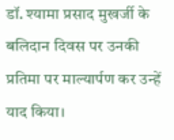डॉ. श्यामा प्रसाद मुखर्जी के बलिदान दिवस पर उनकी प्रतिमा पर माल्यार्पण कर उन्हें याद किया।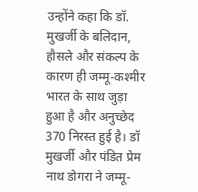उन्होंने कहा कि डॉ. मुखर्जी के बलिदान, हौसले और संकल्प के कारण ही जम्मू-कश्मीर भारत के साथ जुड़ा हुआ है और अनुच्छेद 370 निरस्त हुई है। डॉ मुखर्जी और पंडित प्रेम नाथ डोगरा ने जम्मू-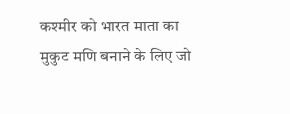कश्मीर को भारत माता का मुकुट मणि बनाने के लिए जो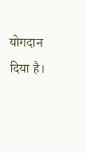योगदान दिया है।